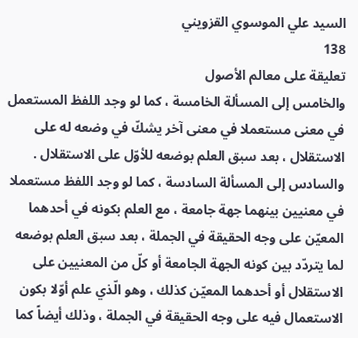السيد علي الموسوي القزويني
138
تعليقة على معالم الأصول
والخامس إلى المسألة الخامسة ، كما لو وجد اللفظ المستعمل في معنى مستعملا في معنى آخر يشكّ في وضعه له على الاستقلال ، بعد سبق العلم بوضعه للأوّل على الاستقلال . والسادس إلى المسألة السادسة ، كما لو وجد اللفظ مستعملا في معنيين بينهما جهة جامعة ، مع العلم بكونه في أحدهما المعيّن على وجه الحقيقة في الجملة ، بعد سبق العلم بوضعه لما يتردّد بين كونه الجهة الجامعة أو كلّ من المعنيين على الاستقلال أو أحدهما المعيّن كذلك ، وهو الّذي علم أوّلا بكون الاستعمال فيه على وجه الحقيقة في الجملة ، وذلك أيضاً كما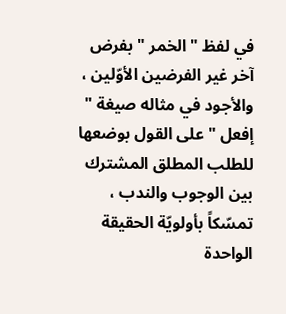في لفظ " الخمر " بفرض آخر غير الفرضين الأوّلين ، والأجود في مثاله صيغة " إفعل " على القول بوضعها للطلب المطلق المشترك بين الوجوب والندب ، تمسّكاً بأولويّة الحقيقة الواحدة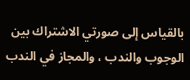بالقياس إلى صورتي الاشتراك بين الوجوب والندب ، والمجاز في الندب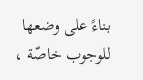بناءً على وضعها للوجوب خاصّة ،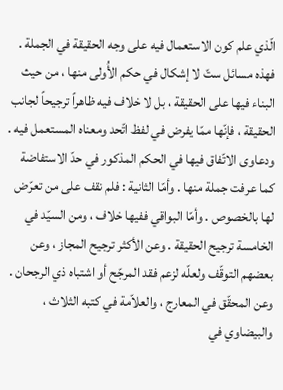الّذي علم كون الاستعمال فيه على وجه الحقيقة في الجملة . فهذه مسائل ستّ لا إشكال في حكم الأُولى منها ، من حيث البناء فيها على الحقيقة ، بل لا خلاف فيه ظاهراً ترجيحاً لجانب الحقيقة ، فإنّها ممّا يفرض في لفظ اتّحد ومعناه المستعمل فيه . ودعاوى الاتّفاق فيها في الحكم المذكور في حدّ الاستفاضة كما عرفت جملة منها . وأمّا الثانية : فلم نقف على من تعرّض لها بالخصوص . وأمّا البواقي ففيها خلاف ، ومن السيّد في الخامسة ترجيح الحقيقة . وعن الأكثر ترجيح المجاز ، وعن بعضهم التوقّف ولعلّه لزعم فقد المرجّح أو اشتباه ذي الرجحان . وعن المحقّق في المعارج ، والعلاّمة في كتبه الثلاث ، والبيضاوي في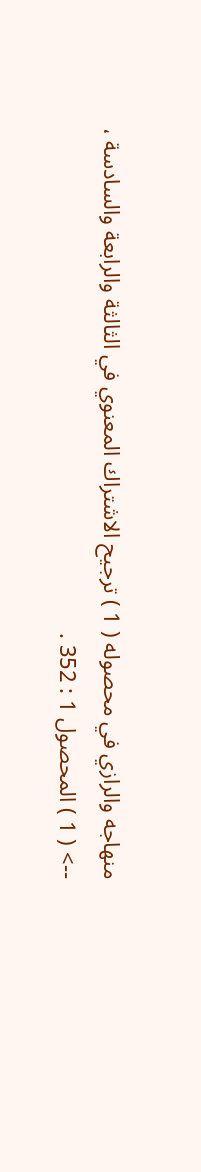منهاجه والرازي في محصوله ( 1 ) ترجيح الاشتراك المعنوي في الثالثة والرابعة والسادسة ،
--> ( 1 ) المحصول 1 : 352 .